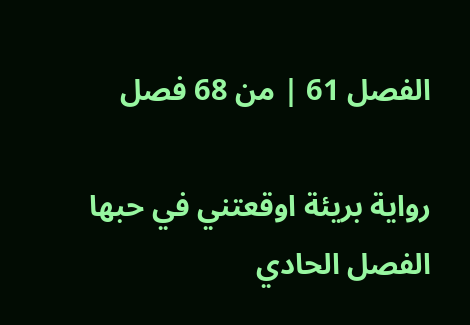الفصل 61 | من 68 فصل

رواية بريئة اوقعتني في حبها الفصل الحادي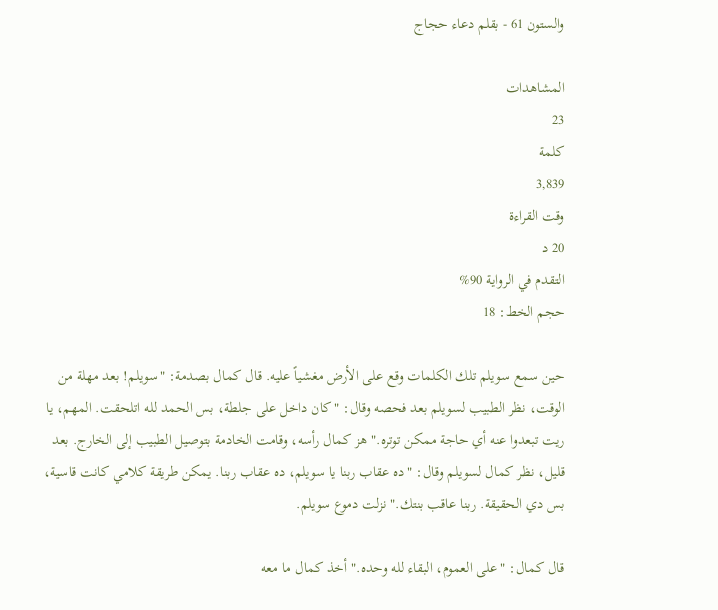والستون 61 - بقلم دعاء حجاج

المشاهدات
23
كلمة
3,839
وقت القراءة
20 د
التقدم في الرواية 90%
حجم الخط: 18

حين سمع سويلم تلك الكلمات وقع على الأرض مغشياً عليه. قال كمال بصدمة: "سويلم! بعد مهلة من الوقت، نظر الطبيب لسويلم بعد فحصه وقال: "كان داخل على جلطة، بس الحمد لله اتلحقت. المهم، يا ريت تبعدوا عنه أي حاجة ممكن توتره." هز كمال رأسه، وقامت الخادمة بتوصيل الطبيب إلى الخارج. بعد قليل، نظر كمال لسويلم وقال: "ده عقاب ربنا يا سويلم، ده عقاب ربنا. يمكن طريقة كلامي كانت قاسية، بس دي الحقيقة. ربنا عاقب بنتك." نزلت دموع سويلم.

قال كمال: "على العموم، البقاء لله وحده." أخذ كمال ما معه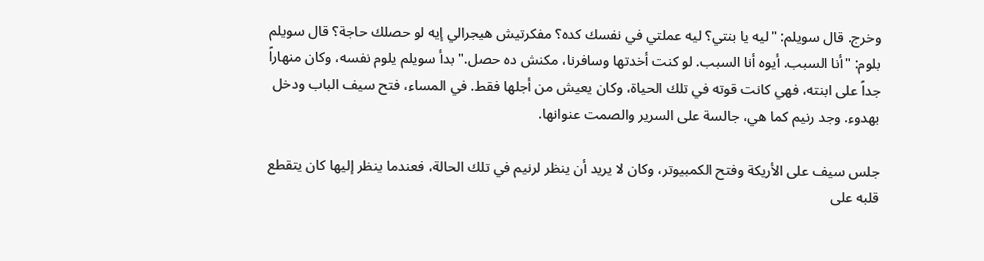وخرج. قال سويلم: "ليه يا بنتي؟ ليه عملتي في نفسك كده؟ مفكرتيش هيجرالي إيه لو حصلك حاجة؟ قال سويلم بلوم: "أنا السبب. أيوه أنا السبب. لو كنت أخدتها وسافرنا، مكنش ده حصل." بدأ سويلم يلوم نفسه، وكان منهاراً جداً على ابنته، فهي كانت قوته في تلك الحياة، وكان يعيش من أجلها فقط. في المساء، فتح سيف الباب ودخل بهدوء. وجد رنيم كما هي، جالسة على السرير والصمت عنوانها.

جلس سيف على الأريكة وفتح الكمبيوتر، وكان لا يريد أن ينظر لرنيم في تلك الحالة، فعندما ينظر إليها كان يتقطع قلبه على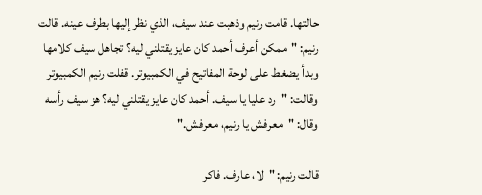حالتها. قامت رنيم وذهبت عند سيف، الذي نظر إليها بطرف عينه. قالت رنيم: "ممكن أعرف أحمد كان عايز يقتلني ليه؟ تجاهل سيف كلامها وبدأ يضغط على لوحة المفاتيح في الكمبيوتر. قفلت رنيم الكمبيوتر وقالت: "رد عليا يا سيف. أحمد كان عايز يقتلني ليه؟ هز سيف رأسه وقال: "معرفش يا رنيم، معرفش."

قالت رنيم: "لا، عارف. فاكر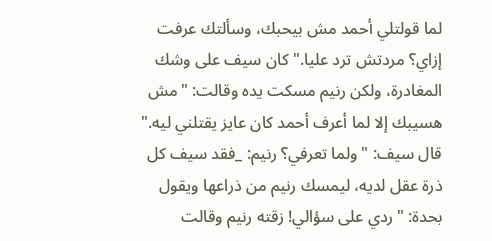لما قولتلي أحمد مش بيحبك، وسألتك عرفت إزاي؟ مردتش ترد عليا." كان سيف على وشك المغادرة، ولكن رنيم مسكت يده وقالت: "مش هسيبك إلا لما أعرف أحمد كان عايز يقتلني ليه." قال سيف: "ولما تعرفي؟ رنيم: _فقد سيف كل ذرة عقل لديه، ليمسك رنيم من ذراعها ويقول بحدة: "ردي على سؤالي! زقته رنيم وقالت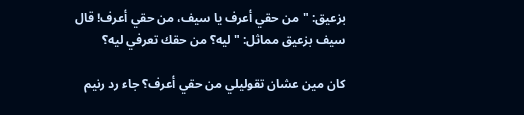بزعيق: "من حقي أعرف يا سيف، من حقي أعرف! قال سيف بزعيق مماثل: "ليه؟ من حقك تعرفي ليه؟

كان مين عشان تقوليلي من حقي أعرف؟ جاء رد رنيم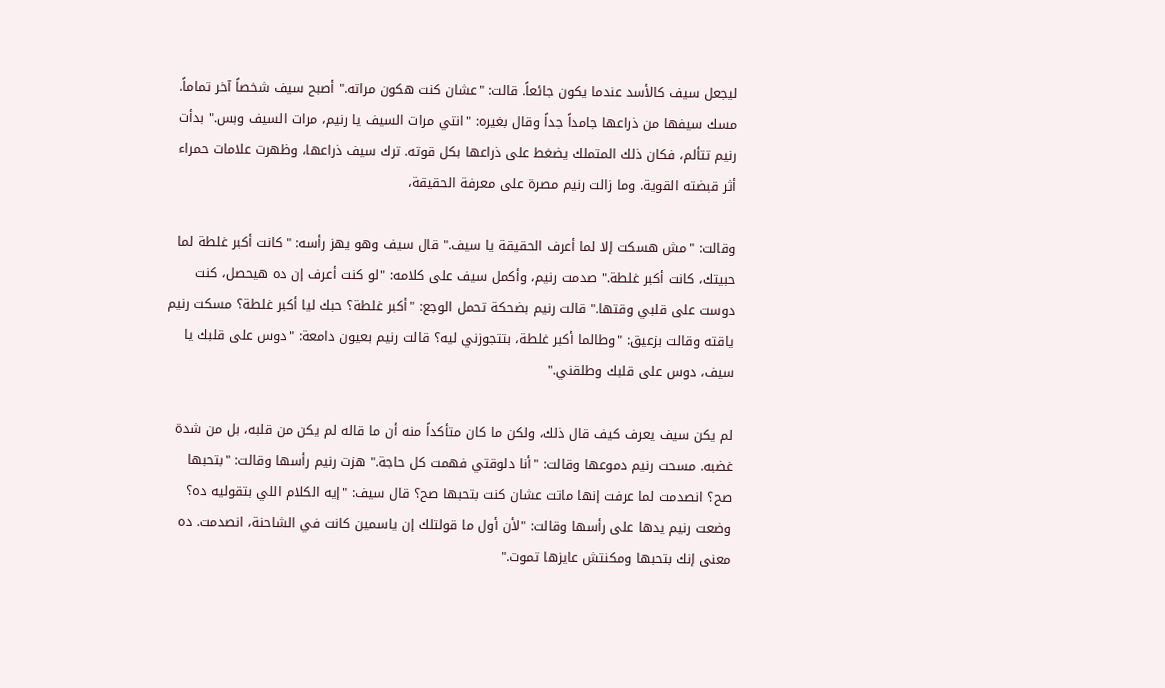ليجعل سيف كالأسد عندما يكون جائعاً. قالت: "عشان كنت هكون مراته." أصبح سيف شخصاً آخر تماماً. مسك سيفها من ذراعها جامداً جداً وقال بغيره: "انتي مرات السيف يا رنيم، مرات السيف وبس." بدأت رنيم تتألم، فكان ذلك المتملك يضغط على ذراعها بكل قوته. ترك سيف ذراعها، وظهرت علامات حمراء أثر قبضته القوية. وما زالت رنيم مصرة على معرفة الحقيقة،

وقالت: "مش هسكت إلا لما أعرف الحقيقة يا سيف." قال سيف وهو يهز رأسه: "كانت أكبر غلطة لما حبيتك، كانت أكبر غلطة." صدمت رنيم، وأكمل سيف على كلامه: "لو كنت أعرف إن ده هيحصل، كنت دوست على قلبي وقتها." قالت رنيم بضحكة تحمل الوجع: "أكبر غلطة؟ حبك ليا أكبر غلطة؟ مسكت رنيم ياقته وقالت بزعيق: "وطالما أكبر غلطة، بتتجوزني ليه؟ قالت رنيم بعيون دامعة: "دوس على قلبك يا سيف، دوس على قلبك وطلقني."

لم يكن سيف يعرف كيف قال ذلك، ولكن ما كان متأكداً منه أن ما قاله لم يكن من قلبه، بل من شدة غضبه. مسحت رنيم دموعها وقالت: "أنا دلوقتي فهمت كل حاجة." هزت رنيم رأسها وقالت: "بتحبها صح؟ انصدمت لما عرفت إنها ماتت عشان كنت بتحبها صح؟ قال سيف: "إيه الكلام اللي بتقوليه ده؟ وضعت رنيم يدها على رأسها وقالت: "لأن أول ما قولتلك إن ياسمين كانت في الشاحنة، انصدمت. ده معنى إنك بتحبها ومكنتش عايزها تموت."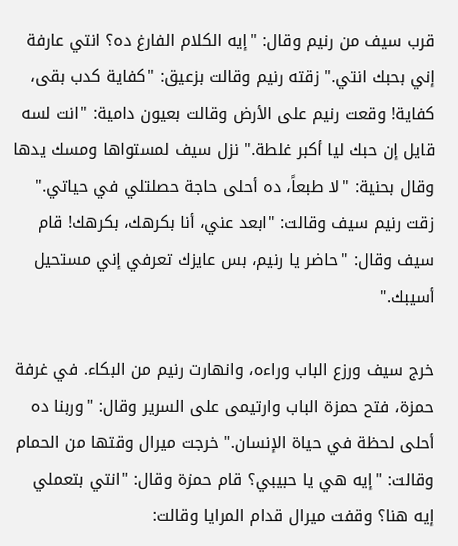قرب سيف من رنيم وقال: "إيه الكلام الفارغ ده؟ انتي عارفة إني بحبك انتي." زقته رنيم وقالت بزعيق: "كفاية كدب بقى، كفاية! وقعت رنيم على الأرض وقالت بعيون دامية: "انت لسه قايل إن حبك ليا أكبر غلطة." نزل سيف لمستواها ومسك يدها وقال بحنية: "لا طبعاً، ده أحلى حاجة حصلتلي في حياتي." زقت رنيم سيف وقالت: "ابعد عني، أنا بكرهك، بكرهك! قام سيف وقال: "حاضر يا رنيم، بس عايزك تعرفي إني مستحيل أسيبك."

خرج سيف ورزع الباب وراءه، وانهارت رنيم من البكاء. في غرفة حمزة، فتح حمزة الباب وارتيمى على السرير وقال: "وربنا ده أحلى لحظة في حياة الإنسان." خرجت ميرال وقتها من الحمام وقالت: "إيه هي يا حبيبي؟ قام حمزة وقال: "انتي بتعملي إيه هنا؟ وقفت ميرال قدام المرايا وقالت: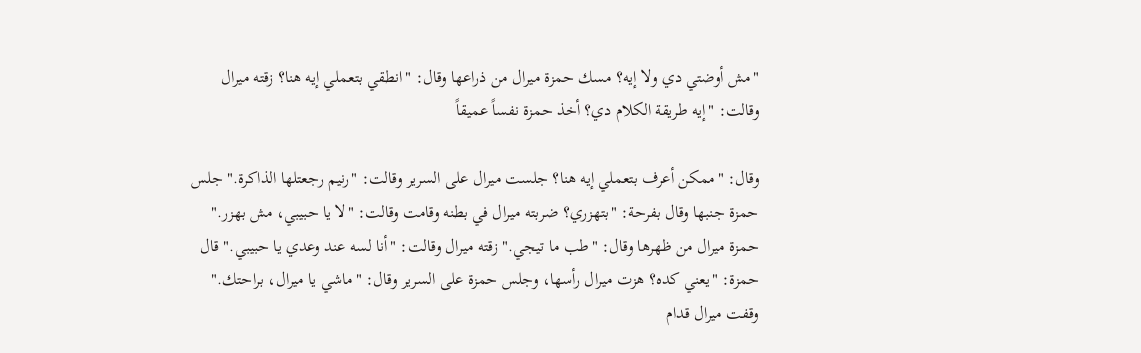"مش أوضتي دي ولا إيه؟ مسك حمزة ميرال من ذراعها وقال: "انطقي بتعملي إيه هنا؟ زقته ميرال وقالت: "إيه طريقة الكلام دي؟ أخذ حمزة نفساً عميقاً

وقال: "ممكن أعرف بتعملي إيه هنا؟ جلست ميرال على السرير وقالت: "رنيم رجعتلها الذاكرة." جلس حمزة جنبها وقال بفرحة: "بتهزري؟ ضربته ميرال في بطنه وقامت وقالت: "لا يا حبيبي، مش بهزر." حمزة ميرال من ظهرها وقال: "طب ما تيجي." زقته ميرال وقالت: "أنا لسه عند وعدي يا حبيبي." قال حمزة: "يعني كده؟ هزت ميرال رأسها، وجلس حمزة على السرير وقال: "ماشي يا ميرال، براحتك." وقفت ميرال قدام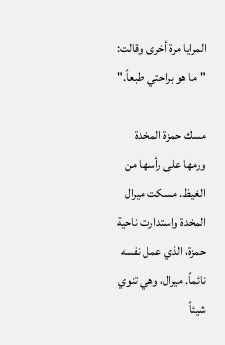المرايا مرة أخرى وقالت: "ما هو براحتي طبعاً."

مسك حمزة المخدة ورمها على رأسها من الغيظ. مسكت ميرال المخدة واستدارت ناحية حمزة، الذي عمل نفسه نائماً. ميرال، وهي تنوي شيئاً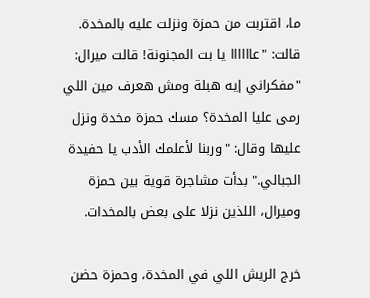ما، اقتربت من حمزة ونزلت عليه بالمخدة. قالت: "عاااااا يا بت المجنونة! قالت ميرال: "مفكراني إيه هبلة ومش هعرف مين اللي رمى عليا المخدة؟ مسك حمزة مخدة ونزل عليها وقال: "وربنا لأعلمك الأدب يا حفيدة الجبالي." بدأت مشاجرة قوية بين حمزة وميرال، اللذين نزلا على بعض بالمخدات.

خرج الريش اللي في المخدة، وحمزة حضن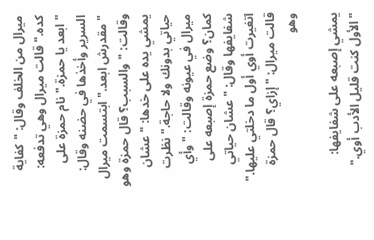ميرال من الخلف وقال: "كفاية كده." قالت ميرال وهي تدفعه: "ابعد يا حمزة." نام حمزة على السرير وأخذها في حضنه وقال: "مقدرش ابعد." ابتسمت ميرال وقالت: "والسبب؟ قال حمزة وهو يمشي يده على خدها: "عشان حياتي بدونك ولا حاجة." نظرت ميرال في عيونه وقالت: "وأي كمان؟ وضع حمزة إصبعه على شفايفها وقال: "عشان حياتي اتغيرت أوي أول ما دخلتي عليها." قالت ميرال: "إزاي؟ قال حمزة وهو

يمشي إصبعه على شفايفها: "الأول كنت قليل الأدب أوي."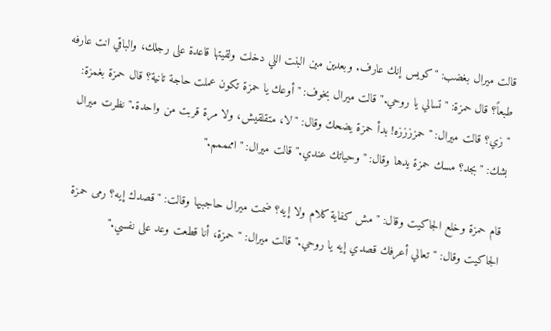قالت ميرال بغضب: "كويس إنك عارف. وبعدين مين البنت اللي دخلت ولقيتها قاعدة على رجلك، والباقي انت عارفه طبعاً؟ قال حمزة: "تسالي يا روحي." قالت ميرال بخوف: "أوعك يا حمزة تكون عملت حاجة تانية؟ قال حمزة بغمزة: "زي؟ قالت ميرال: "حمززززه! بدأ حمزة يضحك وقال: "لا، متقلقيش، ولا مرة قربت من واحدة." نظرت ميرال بشك: "بجد؟ مسك حمزة يدها وقال: "وحياتك عندي." قالت ميرال: "اممممم."

قام حمزة وخلع الجاكيت وقال: "مش كفاية كلام ولا إيه؟ ضمت ميرال حاجبيها وقالت: "قصدك إيه؟ رمى حمزة الجاكيت وقال: "تعالي أعرفك قصدي إيه يا روحي." قالت ميرال: "حمزة، أنا قطعت وعد على نفسي."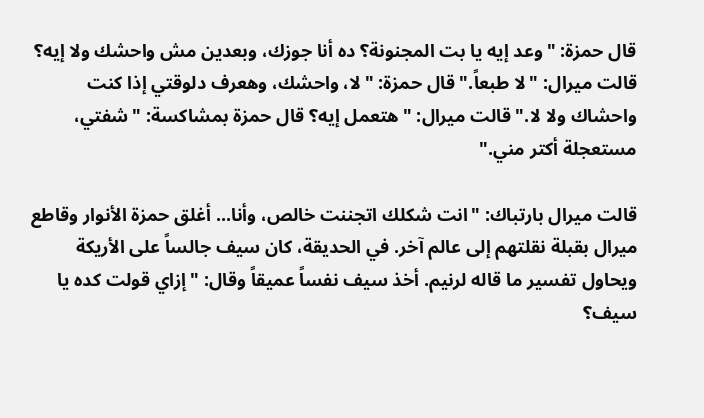قال حمزة: "وعد إيه يا بت المجنونة؟ ده أنا جوزك، وبعدين مش واحشك ولا إيه؟ قالت ميرال: "لا طبعاً." قال حمزة: "لا، واحشك، وهعرف دلوقتي إذا كنت واحشاك ولا لا." قالت ميرال: "هتعمل إيه؟ قال حمزة بمشاكسة: "شفتي، مستعجلة أكتر مني."

قالت ميرال بارتباك: "انت شكلك اتجننت خالص، وأنا... أغلق حمزة الأنوار وقاطع ميرال بقبلة نقلتهم إلى عالم آخر. في الحديقة، كان سيف جالساً على الأريكة ويحاول تفسير ما قاله لرنيم. أخذ سيف نفساً عميقاً وقال: "إزاي قولت كده يا سيف؟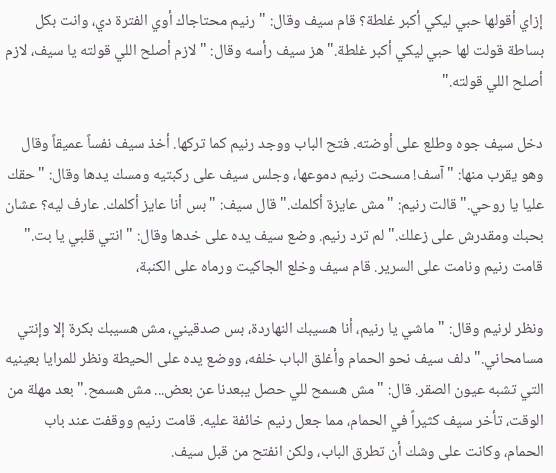إزاي أقولها حبي ليكي أكبر غلطة؟ قام سيف وقال: "رنيم محتاجاك أوي الفترة دي، وانت بكل بساطة قولت لها حبي ليكي أكبر غلطة." هز سيف رأسه وقال: "لازم أصلح اللي قولته يا سيف، لازم أصلح اللي قولته."

دخل سيف جوه وطلع على أوضته. فتح الباب ووجد رنيم كما تركها. أخذ سيف نفساً عميقاً وقال وهو يقرب منها: "آسف! مسحت رنيم دموعها، وجلس سيف على ركبتيه ومسك يدها وقال: "حقك عليا يا روحي." قالت رنيم: "مش عايزة أكلمك." قال سيف: "بس أنا عايز أكلمك. عارف ليه؟ عشان بحبك ومقدرش على زعلك." لم ترد رنيم. وضع سيف يده على خدها وقال: "انتي قلبي يا بت." قامت رنيم ونامت على السرير. قام سيف وخلع الجاكيت ورماه على الكنبة،

ونظر لرنيم وقال: "ماشي يا رنيم، أنا هسيبك النهاردة، بس صدقيني، مش هسيبك بكرة إلا وإنتي مسامحاني." دلف سيف نحو الحمام وأغلق الباب خلفه، ووضع يده على الحيطة ونظر للمرايا بعينيه التي تشبه عيون الصقر. قال: "مش هسمح للي حصل يبعدنا عن بعض... مش هسمح." بعد مهلة من الوقت، تأخر سيف كثيراً في الحمام، مما جعل رنيم خائفة عليه. قامت رنيم ووقفت عند باب الحمام، وكانت على وشك أن تطرق الباب، ولكن انفتح من قبل سيف.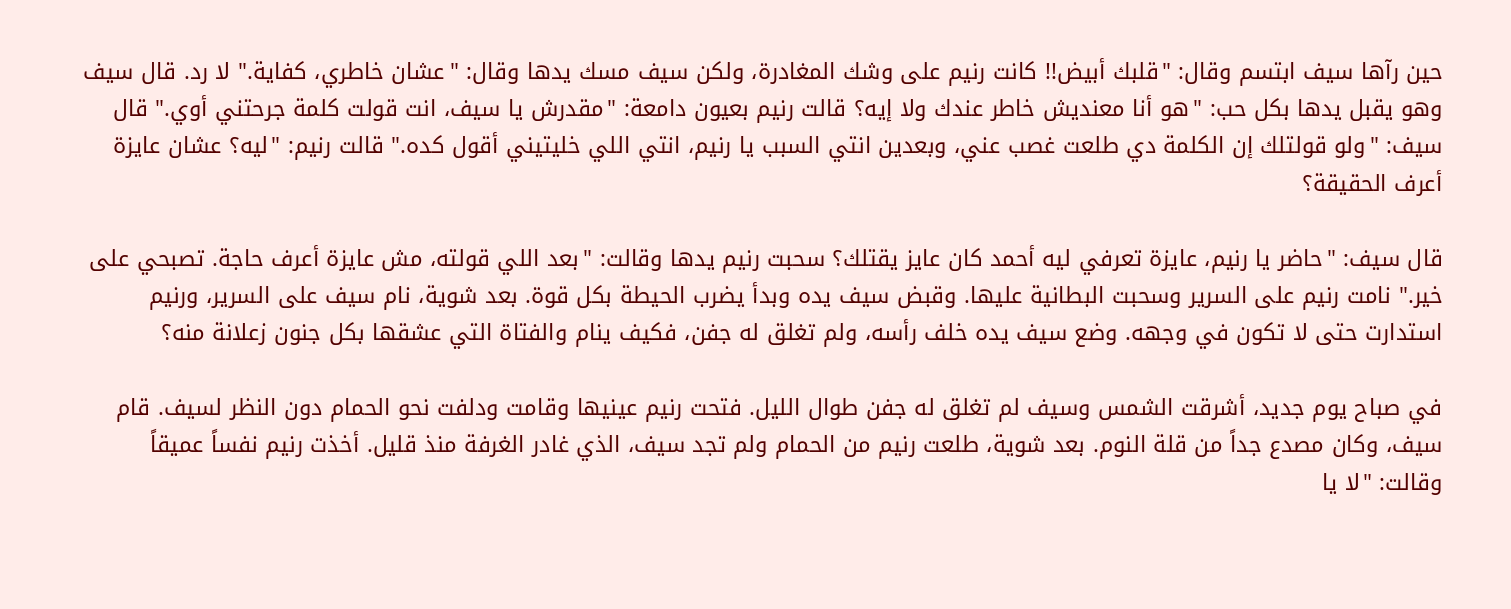حين رآها سيف ابتسم وقال: "قلبك أبيض!! كانت رنيم على وشك المغادرة، ولكن سيف مسك يدها وقال: "عشان خاطري، كفاية." لا رد. قال سيف وهو يقبل يدها بكل حب: "هو أنا معنديش خاطر عندك ولا إيه؟ قالت رنيم بعيون دامعة: "مقدرش يا سيف، انت قولت كلمة جرحتني أوي." قال سيف: "ولو قولتلك إن الكلمة دي طلعت غصب عني، وبعدين انتي السبب يا رنيم، انتي اللي خليتيني أقول كده." قالت رنيم: "ليه؟ عشان عايزة أعرف الحقيقة؟

قال سيف: "حاضر يا رنيم، عايزة تعرفي ليه أحمد كان عايز يقتلك؟ سحبت رنيم يدها وقالت: "بعد اللي قولته، مش عايزة أعرف حاجة. تصبحي على خير." نامت رنيم على السرير وسحبت البطانية عليها. وقبض سيف يده وبدأ يضرب الحيطة بكل قوة. بعد شوية، نام سيف على السرير، ورنيم استدارت حتى لا تكون في وجهه. وضع سيف يده خلف رأسه، ولم تغلق له جفن، فكيف ينام والفتاة التي عشقها بكل جنون زعلانة منه؟

في صباح يوم جديد، أشرقت الشمس وسيف لم تغلق له جفن طوال الليل. فتحت رنيم عينيها وقامت ودلفت نحو الحمام دون النظر لسيف. قام سيف، وكان مصدع جداً من قلة النوم. بعد شوية، طلعت رنيم من الحمام ولم تجد سيف، الذي غادر الغرفة منذ قليل. أخذت رنيم نفساً عميقاً وقالت: "لا يا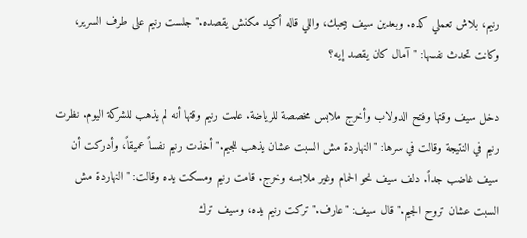رنيم، بلاش تعملي كده. وبعدين سيف بيحبك، واللي قاله أكيد مكنش يقصده." جلست رنيم على طرف السرير، وكانت تحدث نفسها: "آمال كان يقصد إيه؟

دخل سيف وقتها وفتح الدولاب وأخرج ملابس مخصصة للرياضة. علمت رنيم وقتها أنه لم يذهب للشركة اليوم. نظرت رنيم في النتيجة وقالت في سرها: "النهاردة مش السبت عشان يذهب للجيم." أخذت رنيم نفساً عميقاً، وأدركت أن سيف غاضب جداً. دلف سيف نحو الحمام وغير ملابسه وخرج. قامت رنيم ومسكت يده وقالت: "النهاردة مش السبت عشان تروح الجيم." قال سيف: "عارف." تركت رنيم يده، وسيف ترك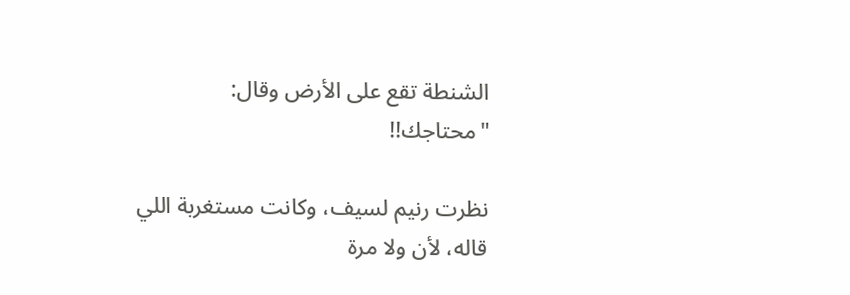الشنطة تقع على الأرض وقال: "محتاجك!!

نظرت رنيم لسيف، وكانت مستغربة اللي قاله، لأن ولا مرة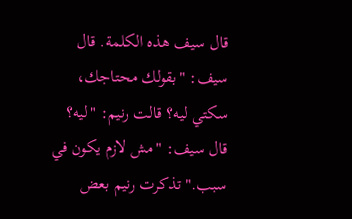قال سيف هذه الكلمة. قال سيف: "بقولك محتاجك، سكتي ليه؟ قالت رنيم: "ليه؟ قال سيف: "مش لازم يكون في سبب." تذكرت رنيم بعض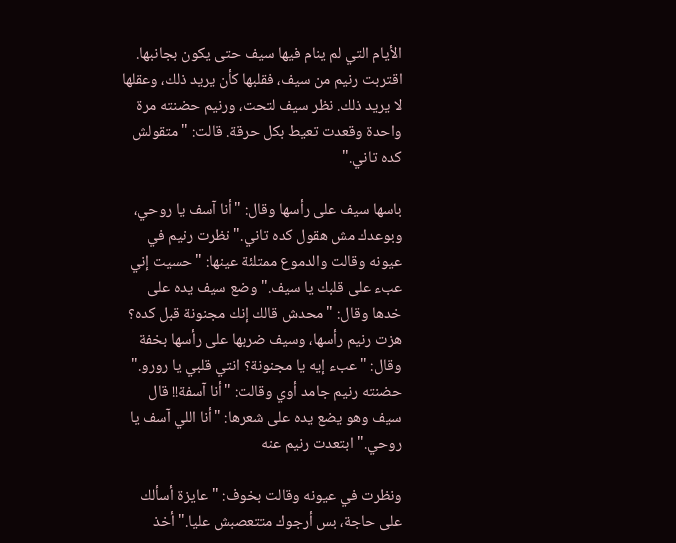الأيام التي لم ينام فيها سيف حتى يكون بجانبها. اقتربت رنيم من سيف، فقلبها كأن يريد ذلك، وعقلها لا يريد ذلك. نظر سيف لتحت، ورنيم حضنته مرة واحدة وقعدت تعيط بكل حرقة. قالت: "متقولش كده تاني."

باسها سيف على رأسها وقال: "أنا آسف يا روحي، وبوعدك مش هقول كده تاني." نظرت رنيم في عيونه وقالت والدموع ممتلئة عينها: "حسيت إني عبء على قلبك يا سيف." وضع سيف يده على خدها وقال: "محدش قالك إنك مجنونة قبل كده؟ هزت رنيم رأسها، وسيف ضربها على رأسها بخفة وقال: "عبء إيه يا مجنونة؟ انتي قلبي يا رورو." حضنته رنيم جامد أوي وقالت: "أنا آسفة!! قال سيف وهو يضع يده على شعرها: "أنا اللي آسف يا روحي." ابتعدت رنيم عنه

ونظرت في عيونه وقالت بخوف: "عايزة أسألك على حاجة، بس أرجوك متتعصبش عليا." أخذ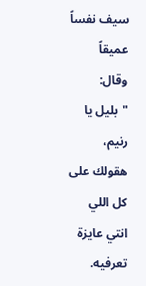سيف نفساً عميقاً وقال: "بليل يا رنيم، هقولك على كل اللي انتي عايزة تعرفيه.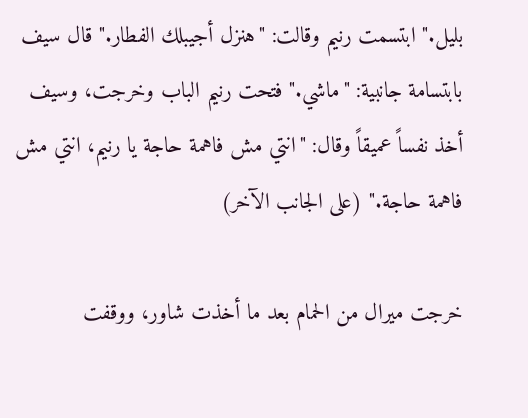بليل." ابتسمت رنيم وقالت: "هنزل أجيبلك الفطار." قال سيف بابتسامة جانبية: "ماشي." فتحت رنيم الباب وخرجت، وسيف أخذ نفساً عميقاً وقال: "انتي مش فاهمة حاجة يا رنيم، انتي مش فاهمة حاجة." (على الجانب الآخر)

خرجت ميرال من الحمام بعد ما أخذت شاور، ووقفت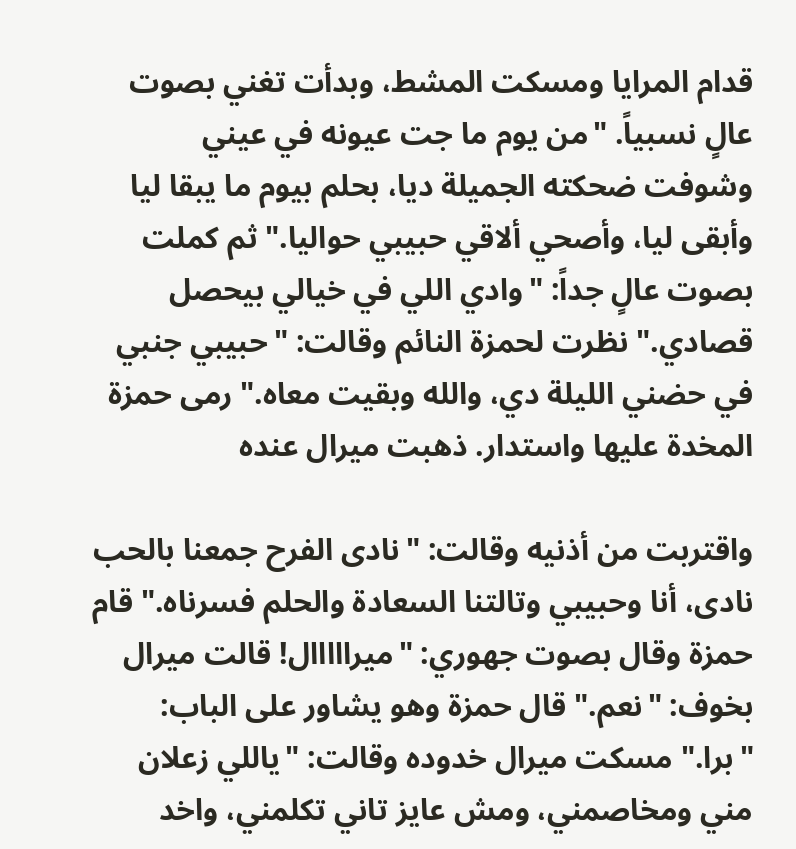قدام المرايا ومسكت المشط، وبدأت تغني بصوت عالٍ نسبياً. "من يوم ما جت عيونه في عيني وشوفت ضحكته الجميلة ديا، بحلم بيوم ما يبقا ليا وأبقى ليا، وأصحي ألاقي حبيبي حواليا." ثم كملت بصوت عالٍ جداً: "وادي اللي في خيالي بيحصل قصادي." نظرت لحمزة النائم وقالت: "حبيبي جنبي في حضني الليلة دي، والله وبقيت معاه." رمى حمزة المخدة عليها واستدار. ذهبت ميرال عنده

واقتربت من أذنيه وقالت: "نادى الفرح جمعنا بالحب نادى، أنا وحبيبي وتالتنا السعادة والحلم فسرناه." قام حمزة وقال بصوت جهوري: "ميرااااال! قالت ميرال بخوف: "نعم." قال حمزة وهو يشاور على الباب: "برا." مسكت ميرال خدوده وقالت: "ياللي زعلان مني ومخاصمني، ومش عايز تاني تكلمني، واخد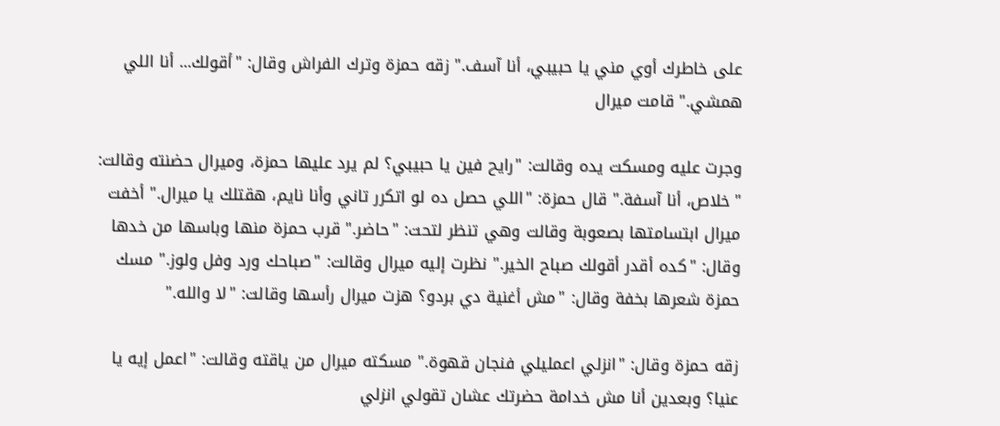على خاطرك أوي مني يا حبيبي، أنا آسف." زقه حمزة وترك الفراش وقال: "أقولك... أنا اللي همشي." قامت ميرال

وجرت عليه ومسكت يده وقالت: "رايح فين يا حبيبي؟ لم يرد عليها حمزة، وميرال حضنته وقالت: "خلاص، أنا آسفة." قال حمزة: "اللي حصل ده لو اتكرر تاني وأنا نايم، هقتلك يا ميرال." أخفت ميرال ابتسامتها بصعوبة وقالت وهي تنظر لتحت: "حاضر." قرب حمزة منها وباسها من خدها وقال: "كده أقدر أقولك صباح الخير." نظرت إليه ميرال وقالت: "صباحك ورد وفل ولوز." مسك حمزة شعرها بخفة وقال: "مش أغنية دي بردو؟ هزت ميرال رأسها وقالت: "لا والله."

زقه حمزة وقال: "انزلي اعمليلي فنجان قهوة." مسكته ميرال من ياقته وقالت: "اعمل إيه يا عنيا؟ وبعدين أنا مش خدامة حضرتك عشان تقولي انزلي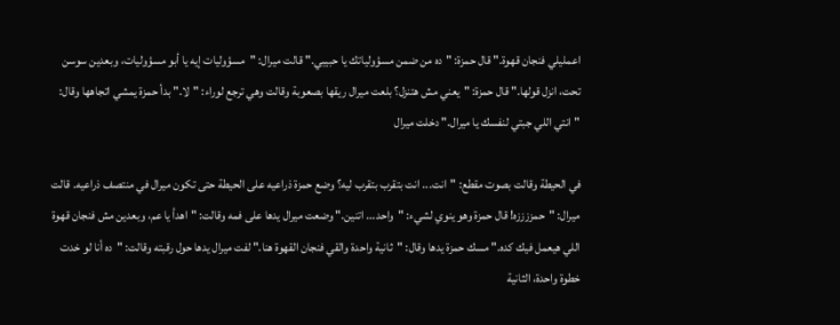اعمليلي فنجان قهوة." قال حمزة: "ده من ضمن مسؤولياتك يا حبيبي." قالت ميرال: "مسؤوليات إيه يا أبو مسؤوليات، وبعدين سوسن تحت، انزل قولها." قال حمزة: "يعني مش هتنزل؟ بلعت ميرال ريقها بصعوبة وقالت وهي ترجع لوراء: "لا." بدأ حمزة يمشي اتجاهها وقال: "انتي اللي جبتي لنفسك يا ميرال." دخلت ميرال

في الحيطة وقالت بصوت مقطع: "انت... انت بتقرب بتقرب ليه؟ وضع حمزة ذراعيه على الحيطة حتى تكون ميرال في منتصف ذراعيه. قالت ميرال: "حمززززه! قال حمزة وهو ينوي لشيء: "واحد... اتنين." وضعت ميرال يدها على فمه وقالت: "اهدأ يا عم، وبعدين مش فنجان قهوة اللي هيعمل فيك كده." مسك حمزة يدها وقال: "ثانية واحدة والقي فنجان القهوة هنا." لفت ميرال يدها حول رقبته وقالت: "ده أنا لو خدت خطوة واحدة، الثانية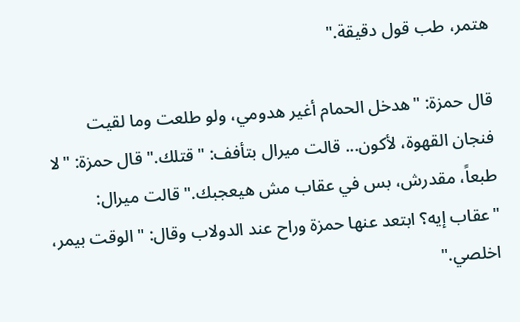هتمر، طب قول دقيقة."

قال حمزة: "هدخل الحمام أغير هدومي، ولو طلعت وما لقيت فنجان القهوة، لأكون... قالت ميرال بتأفف: "قتلك." قال حمزة: "لا طبعاً، مقدرش، بس في عقاب مش هيعجبك." قالت ميرال: "عقاب إيه؟ ابتعد عنها حمزة وراح عند الدولاب وقال: "الوقت بيمر، اخلصي."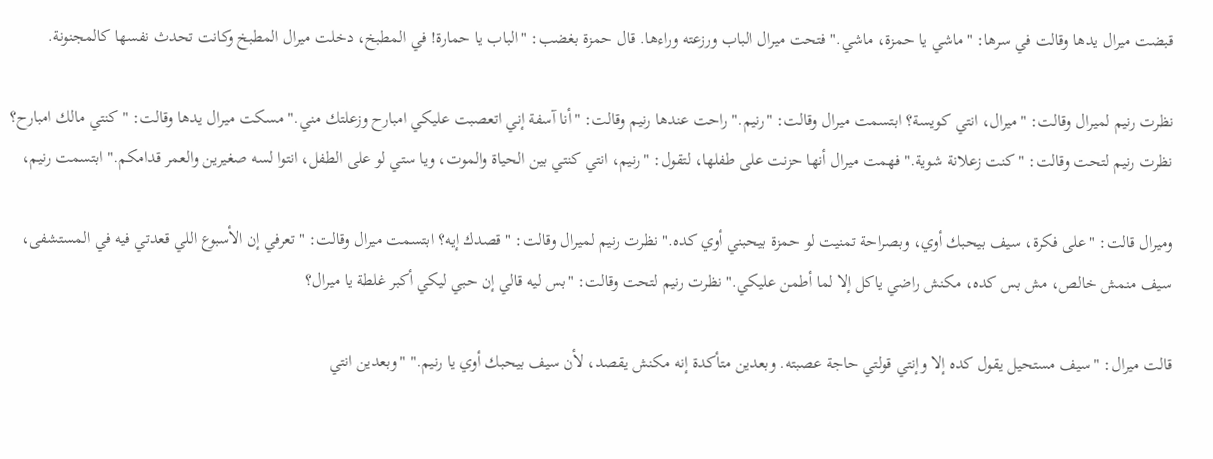قبضت ميرال يدها وقالت في سرها: "ماشي يا حمزة، ماشي." فتحت ميرال الباب ورزعته وراءها. قال حمزة بغضب: "الباب يا حمارة! في المطبخ، دخلت ميرال المطبخ وكانت تحدث نفسها كالمجنونة.

نظرت رنيم لميرال وقالت: "ميرال، انتي كويسة؟ ابتسمت ميرال وقالت: "رنيم." راحت عندها رنيم وقالت: "أنا آسفة إني اتعصبت عليكي امبارح وزعلتك مني." مسكت ميرال يدها وقالت: "كنتي مالك امبارح؟ نظرت رنيم لتحت وقالت: "كنت زعلانة شوية." فهمت ميرال أنها حزنت على طفلها، لتقول: "رنيم، انتي كنتي بين الحياة والموت، ويا ستي لو على الطفل، انتوا لسه صغيرين والعمر قدامكم." ابتسمت رنيم،

وميرال قالت: "على فكرة، سيف بيحبك أوي، وبصراحة تمنيت لو حمزة بيحبني أوي كده." نظرت رنيم لميرال وقالت: "قصدك إيه؟ ابتسمت ميرال وقالت: "تعرفي إن الأسبوع اللي قعدتي فيه في المستشفى، سيف منمش خالص، مش بس كده، مكنش راضي ياكل إلا لما أطمن عليكي." نظرت رنيم لتحت وقالت: "بس ليه قالي إن حبي ليكي أكبر غلطة يا ميرال؟

قالت ميرال: "سيف مستحيل يقول كده إلا وإنتي قولتي حاجة عصبته. وبعدين متأكدة إنه مكنش يقصد، لأن سيف بيحبك أوي يا رنيم." "وبعدين انتي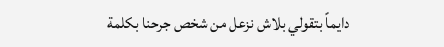دايماً بتقولي بلاش نزعل من شخص جرحنا بكلمة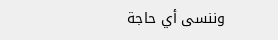وننسى أي حاجة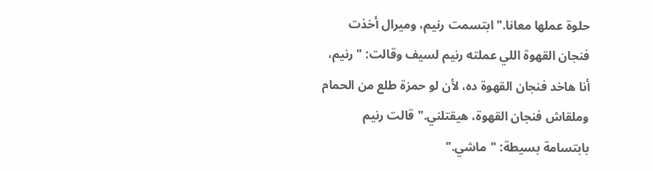حلوة عملها معانا." ابتسمت رنيم، وميرال أخذت فنجان القهوة اللي عملته رنيم لسيف وقالت: "رنيم، أنا هاخد فنجان القهوة ده، لأن لو حمزة طلع من الحمام وملقاش فنجان القهوة، هيقتلني." قالت رنيم بابتسامة بسيطة: "ماشي."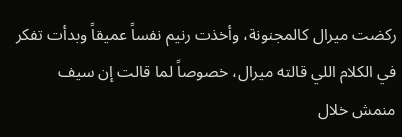ركضت ميرال كالمجنونة، وأخذت رنيم نفساً عميقاً وبدأت تفكر في الكلام اللي قالته ميرال، خصوصاً لما قالت إن سيف منمش خلال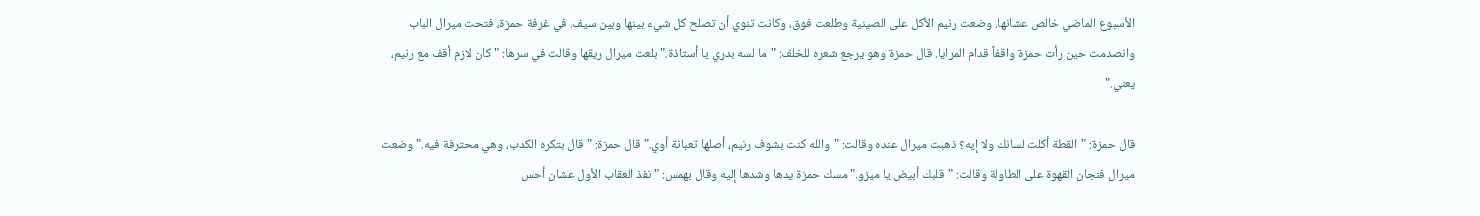الأسبوع الماضي خالص عشانها. وضعت رنيم الأكل على الصينية وطلعت فوق، وكانت تنوي أن تصلح كل شيء بينها وبين سيف. في غرفة حمزة، فتحت ميرال الباب وانصدمت حين رأت حمزة واقفاً قدام المرايا. قال حمزة وهو يرجع شعره للخلف: "ما لسه بدري يا أستاذة." بلعت ميرال ريقها وقالت في سرها: "كان لازم أقف مع رنيم، يعني."

قال حمزة: "القطة أكلت لسانك ولا إيه؟ ذهبت ميرال عنده وقالت: "والله كنت بشوف رنيم، أصلها تعبانة أوي." قال حمزة: "قال بتكره الكدب، وهي محترفة فيه." وضعت ميرال فنجان القهوة على الطاولة وقالت: "قلبك أبيض يا ميزو." مسك حمزة يدها وشدها إليه وقال بهمس: "نفذ العقاب الأول عشان أحس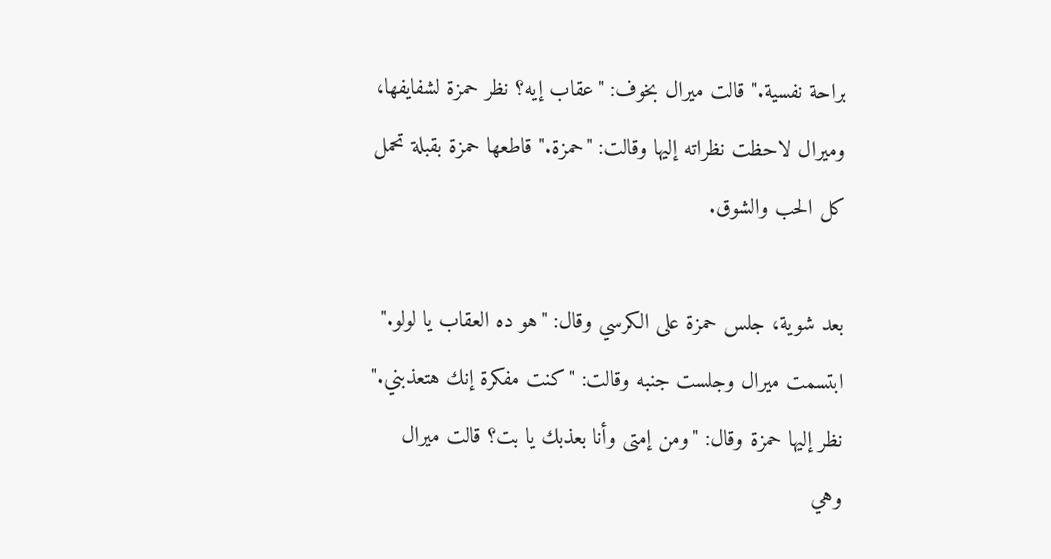براحة نفسية." قالت ميرال بخوف: "عقاب إيه؟ نظر حمزة لشفايفها، وميرال لاحظت نظراته إليها وقالت: "حمزة." قاطعها حمزة بقبلة تحمل كل الحب والشوق.

بعد شوية، جلس حمزة على الكرسي وقال: "هو ده العقاب يا لولو." ابتسمت ميرال وجلست جنبه وقالت: "كنت مفكرة إنك هتعذبني." نظر إليها حمزة وقال: "ومن إمتى وأنا بعذبك يا بت؟ قالت ميرال وهي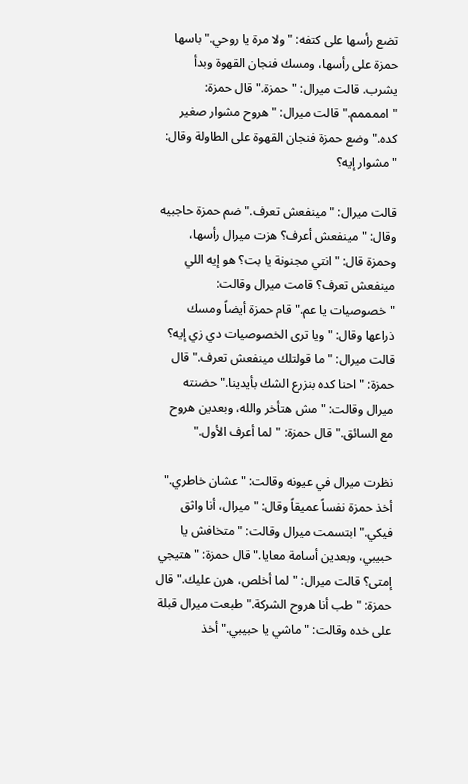تضع رأسها على كتفه: "ولا مرة يا روحي." باسها حمزة على رأسها، ومسك فنجان القهوة وبدأ يشرب. قالت ميرال: "حمزة." قال حمزة: "اممممم." قالت ميرال: "هروح مشوار صغير كده." وضع حمزة فنجان القهوة على الطاولة وقال: "مشوار إيه؟

قالت ميرال: "مينفعش تعرف." ضم حمزة حاجبيه وقال: "مينفعش أعرف؟ هزت ميرال رأسها، وحمزة قال: "انتي مجنونة يا بت؟ هو إيه اللي مينفعش تعرف؟ قامت ميرال وقالت: "خصوصيات يا عم." قام حمزة أيضاً ومسك ذراعها وقال: "ويا ترى الخصوصيات دي زي إيه؟ قالت ميرال: "ما قولتلك مينفعش تعرف." قال حمزة: "احنا كده بنزرع الشك بأيدينا." حضنته ميرال وقالت: "مش هتأخر والله، وبعدين هروح مع السائق." قال حمزة: "لما أعرف الأول."

نظرت ميرال في عيونه وقالت: "عشان خاطري." أخذ حمزة نفساً عميقاً وقال: "ميرال، أنا واثق فيكي." ابتسمت ميرال وقالت: "متخافش يا حبيبي، وبعدين أسامة معايا." قال حمزة: "هتيجي إمتى؟ قالت ميرال: "لما أخلص، هرن عليك." قال حمزة: "طب أنا هروح الشركة." طبعت ميرال قبلة على خده وقالت: "ماشي يا حبيبي." أخذ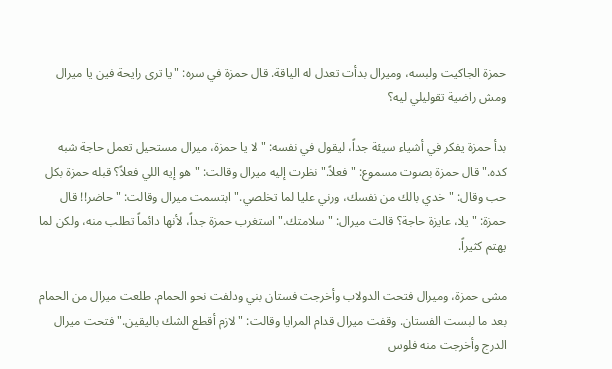حمزة الجاكيت ولبسه، وميرال بدأت تعدل له الياقة. قال حمزة في سره: "يا ترى رايحة فين يا ميرال ومش راضية تقوليلي ليه؟

بدأ حمزة يفكر في أشياء سيئة جداً، ليقول في نفسه: "لا يا حمزة، ميرال مستحيل تعمل حاجة شبه كده." قال حمزة بصوت مسموع: "فعلاً." نظرت إليه ميرال وقالت: "هو إيه اللي فعلاً؟ قبله حمزة بكل حب وقال: "خدي بالك من نفسك، ورني عليا لما تخلصي." ابتسمت ميرال وقالت: "حاضر!! قال حمزة: "يلا، عايزة حاجة؟ قالت ميرال: "سلامتك." استغرب حمزة جداً، لأنها دائماً تطلب منه، ولكن لما يهتم كثيراً.

مشى حمزة، وميرال فتحت الدولاب وأخرجت فستان بني ودلفت نحو الحمام. طلعت ميرال من الحمام بعد ما لبست الفستان. وقفت ميرال قدام المرايا وقالت: "لازم أقطع الشك باليقين." فتحت ميرال الدرج وأخرجت منه فلوس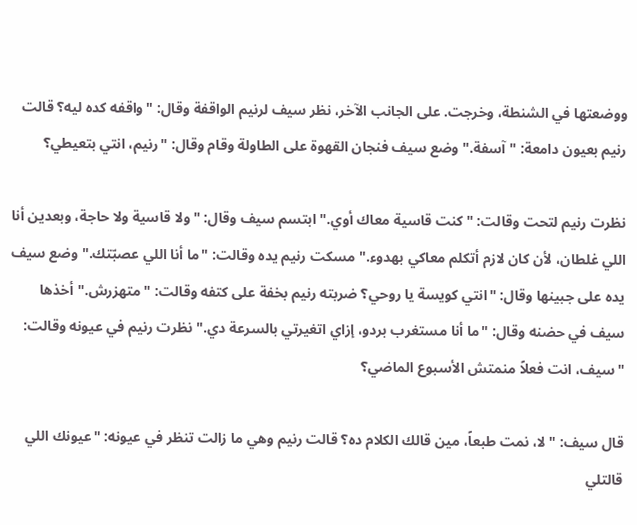ووضعتها في الشنطة، وخرجت. على الجانب الآخر، نظر سيف لرنيم الواقفة وقال: "واقفه كده ليه؟ قالت رنيم بعيون دامعة: "آسفة." وضع سيف فنجان القهوة على الطاولة وقام وقال: "رنيم، انتي بتعيطي؟

نظرت رنيم لتحت وقالت: "كنت قاسية معاك أوي." ابتسم سيف وقال: "ولا قاسية ولا حاجة، وبعدين أنا اللي غلطان، لأن كان لازم أتكلم معاكي بهدوء." مسكت رنيم يده وقالت: "ما أنا اللي عصبّتك." وضع سيف يده على جبينها وقال: "انتي كويسة يا روحي؟ ضربته رنيم بخفة على كتفه وقالت: "متهزرش." أخذها سيف في حضنه وقال: "ما أنا مستغرب بردو، إزاي اتغيرتي بالسرعة دي." نظرت رنيم في عيونه وقالت: "سيف، انت فعلاً منمتش الأسبوع الماضي؟

قال سيف: "لا، نمت طبعاً، مين قالك الكلام ده؟ قالت رنيم وهي ما زالت تنظر في عيونه: "عيونك اللي قالتلي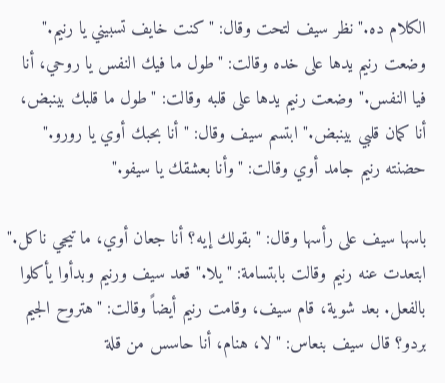الكلام ده." نظر سيف لتحت وقال: "كنت خايف تسبيني يا رنيم." وضعت رنيم يدها على خده وقالت: "طول ما فيك النفس يا روحي، أنا فيا النفس." وضعت رنيم يدها على قلبه وقالت: "طول ما قلبك بينبض، أنا كمان قلبي بينبض." ابتسم سيف وقال: "أنا بحبك أوي يا رورو." حضنته رنيم جامد أوي وقالت: "وأنا بعشقك يا سيفو."

باسها سيف على رأسها وقال: "بقولك إيه؟ أنا جعان أوي، ما تيجي ناكل." ابتعدت عنه رنيم وقالت بابتسامة: "يلا." قعد سيف ورنيم وبدأوا يأكلوا بالفعل. بعد شوية، قام سيف، وقامت رنيم أيضاً وقالت: "هتروح الجيم بردو؟ قال سيف بنعاس: "لا، هنام، أنا حاسس من قلة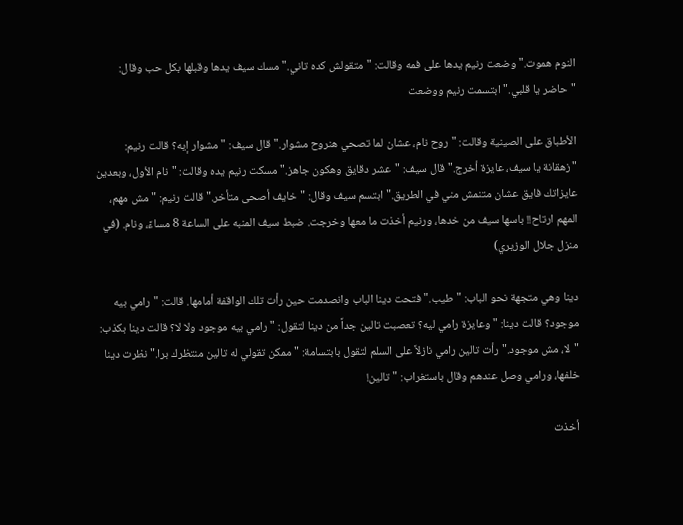النوم هموت." وضعت رنيم يدها على فمه وقالت: "متقولش كده تاني." مسك سيف يدها وقبلها بكل حب وقال: "حاضر يا قلبي." ابتسمت رنيم ووضعت

الأطباق على الصينية وقالت: "روح نام، عشان لما تصحي هنروح مشوار." قال سيف: "مشوار إيه؟ قالت رنيم: "زهقانة يا سيف، عايزة أخرج." قال سيف: "عشر دقايق وهكون جاهز." مسكت رنيم يده وقالت: "نام الأول، وبعدين عايزاتك فايق عشان متنمش مني في الطريق." ابتسم سيف وقال: "خايف أصحى متأخر." قالت رنيم: "مش مهم، المهم ارتاح!! باسها سيف من خدها، ورنيم أخذت ما معها وخرجت. ضبط سيف المنبه على الساعة 8 مساءً، ونام. (في منزل جلال الوزيري)

دينا وهي متجهة نحو الباب: "طيب." فتحت دينا الباب وانصدمت حين رأت تلك الواقفة أمامها. قالت: "رامي بيه موجود؟ قالت دينا: "وعايزة رامي ليه؟ تعصبت تالين جداً من دينا لتقول: "رامي بيه موجود ولا لا؟ قالت دينا بكذب: "لا، مش موجود." رأت تالين رامي نازلاً على السلم لتقول بابتسامة: "ممكن تقولي له تالين منتظرك برا." نظرت دينا خلفها، ورامي وصل عندهم وقال باستغراب: "تالين!

أخذت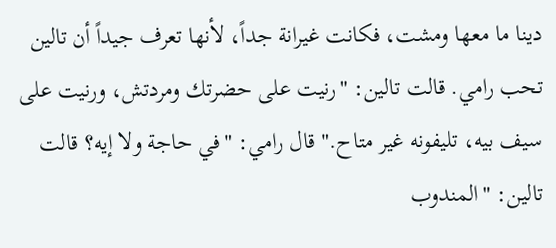دينا ما معها ومشت، فكانت غيرانة جداً، لأنها تعرف جيداً أن تالين تحب رامي. قالت تالين: "رنيت على حضرتك ومردتش، ورنيت على سيف بيه، تليفونه غير متاح." قال رامي: "في حاجة ولا إيه؟ قالت تالين: "المندوب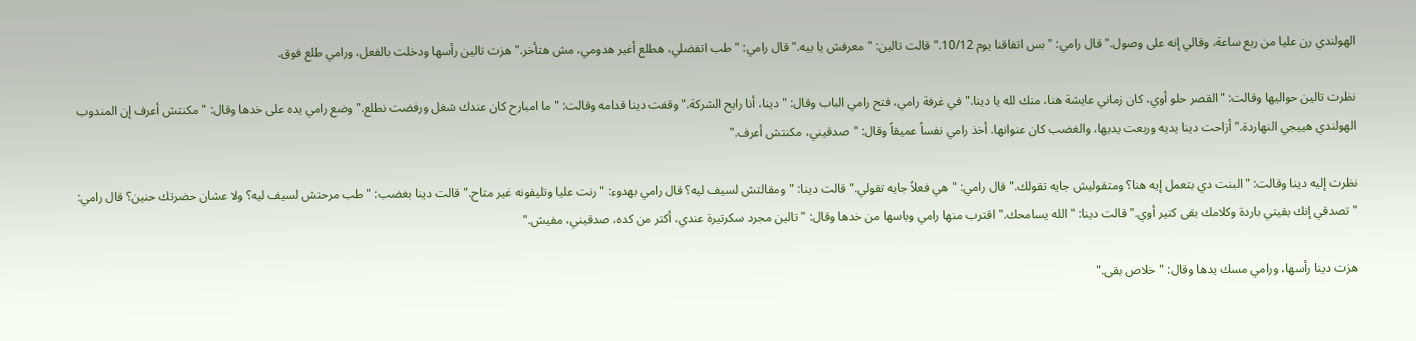الهولندي رن عليا من ربع ساعة، وقالي إنه على وصول." قال رامي: "بس اتفاقنا يوم 10/12." قالت تالين: "معرفش يا بيه." قال رامي: "طب اتفضلي، هطلع أغير هدومي، مش هتأخر." هزت تالين رأسها ودخلت بالفعل، ورامي طلع فوق.

نظرت تالين حواليها وقالت: "القصر حلو أوي، كان زماني عايشة هنا، منك لله يا دينا." في غرفة رامي، فتح رامي الباب وقال: "دينا، أنا رايح الشركة." وقفت دينا قدامه وقالت: "ما امبارح كان عندك شغل ورفضت نطلع." وضع رامي يده على خدها وقال: "مكنتش أعرف إن المندوب الهولندي هييجي النهاردة." أزاحت دينا يديه وربعت يديها، والغضب كان عنوانها. أخذ رامي نفساً عميقاً وقال: "صدقيني، مكنتش أعرف."

نظرت إليه دينا وقالت: "البنت دي بتعمل إيه هنا؟ ومتقوليش جايه تقولك." قال رامي: "هي فعلاً جايه تقولي." قالت دينا: "ومقالتش لسيف ليه؟ قال رامي بهدوء: "رنت عليا وتليفونه غير متاح." قالت دينا بغضب: "طب مرحتش لسيف ليه؟ ولا عشان حضرتك حنين؟ قال رامي: "تصدقي إنك بقيتي باردة وكلامك بقى كتير أوي." قالت دينا: "الله يسامحك." اقترب منها رامي وباسها من خدها وقال: "تالين مجرد سكرتيرة عندي، أكتر من كده، صدقيني، مفيش."

هزت دينا رأسها، ورامي مسك يدها وقال: "خلاص بقى."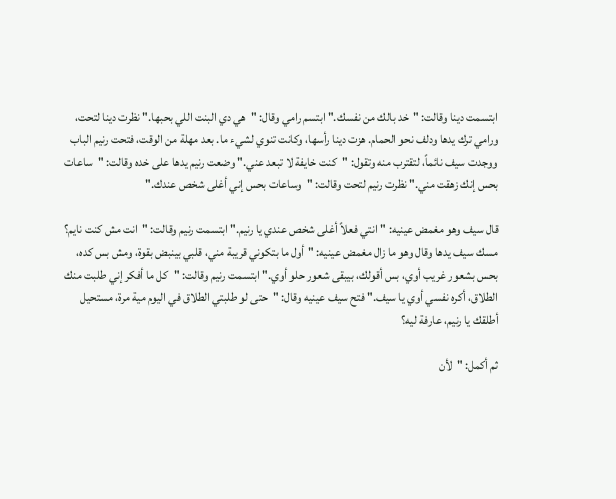ابتسمت دينا وقالت: "خد بالك من نفسك." ابتسم رامي وقال: "هي دي البنت اللي بحبها." نظرت دينا لتحت، ورامي ترك يدها ودلف نحو الحمام. هزت دينا رأسها، وكانت تنوي لشيء ما. بعد مهلة من الوقت، فتحت رنيم الباب ووجدت سيف نائماً، لتقترب منه وتقول: "كنت خايفة لا تبعد عني." وضعت رنيم يدها على خده وقالت: "ساعات بحس إنك زهقت مني." نظرت رنيم لتحت وقالت: "وساعات بحس إني أغلى شخص عندك."

قال سيف وهو مغمض عينيه: "انتي فعلاً أغلى شخص عندي يا رنيم." ابتسمت رنيم وقالت: "انت مش كنت نايم؟ مسك سيف يدها وقال وهو ما زال مغمض عينيه: "أول ما بتكوني قريبة مني، قلبي بينبض بقوة، ومش بس كده، بحس بشعور غريب أوي، بس أقولك، بيبقى شعور حلو أوي." ابتسمت رنيم وقالت: "كل ما أفكر إني طلبت منك الطلاق، أكره نفسي أوي يا سيف." فتح سيف عينيه وقال: "حتى لو طلبتي الطلاق في اليوم مية مرة، مستحيل أطلقك يا رنيم، عارفة ليه؟

ثم أكمل: "لأن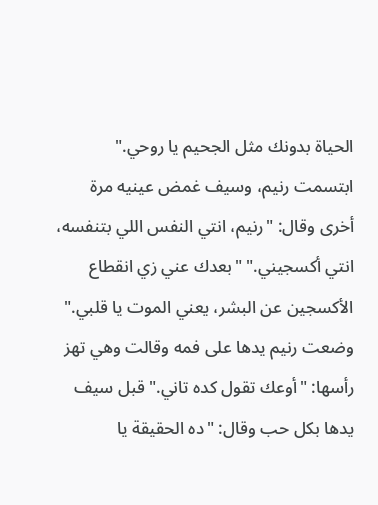الحياة بدونك مثل الجحيم يا روحي." ابتسمت رنيم، وسيف غمض عينيه مرة أخرى وقال: "رنيم، انتي النفس اللي بتنفسه، انتي أكسجيني." "بعدك عني زي انقطاع الأكسجين عن البشر، يعني الموت يا قلبي." وضعت رنيم يدها على فمه وقالت وهي تهز رأسها: "أوعك تقول كده تاني." قبل سيف يدها بكل حب وقال: "ده الحقيقة يا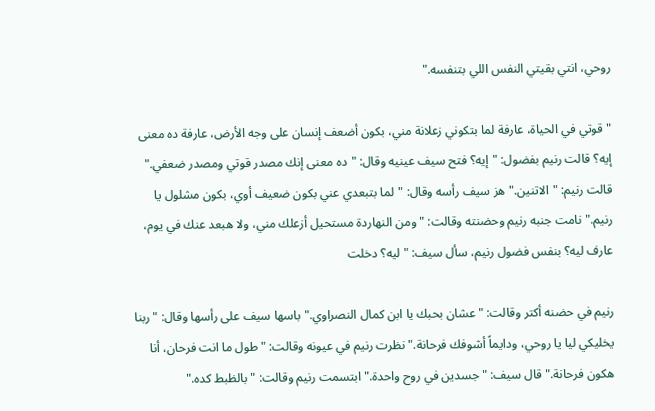روحي، انتي بقيتي النفس اللي بتنفسه."

"قوتي في الحياة، عارفة لما بتكوني زعلانة مني، بكون أضعف إنسان على وجه الأرض، عارفة ده معنى إيه؟ قالت رنيم بفضول: "إيه؟ فتح سيف عينيه وقال: "ده معنى إنك مصدر قوتي ومصدر ضعفي." قالت رنيم: "الاتنين." هز سيف رأسه وقال: "لما بتبعدي عني بكون ضعيف أوي، بكون مشلول يا رنيم." نامت جنبه رنيم وحضنته وقالت: "ومن النهاردة مستحيل أزعلك مني، ولا هبعد عنك في يوم، عارف ليه؟ بنفس فضول رنيم، سأل سيف: "ليه؟ دخلت

رنيم في حضنه أكتر وقالت: "عشان بحبك يا ابن كمال النصراوي." باسها سيف على رأسها وقال: "ربنا يخليكي ليا يا روحي، ودايماً أشوفك فرحانة." نظرت رنيم في عيونه وقالت: "طول ما انت فرحان، أنا هكون فرحانة." قال سيف: "جسدين في روح واحدة." ابتسمت رنيم وقالت: "بالظبط كده."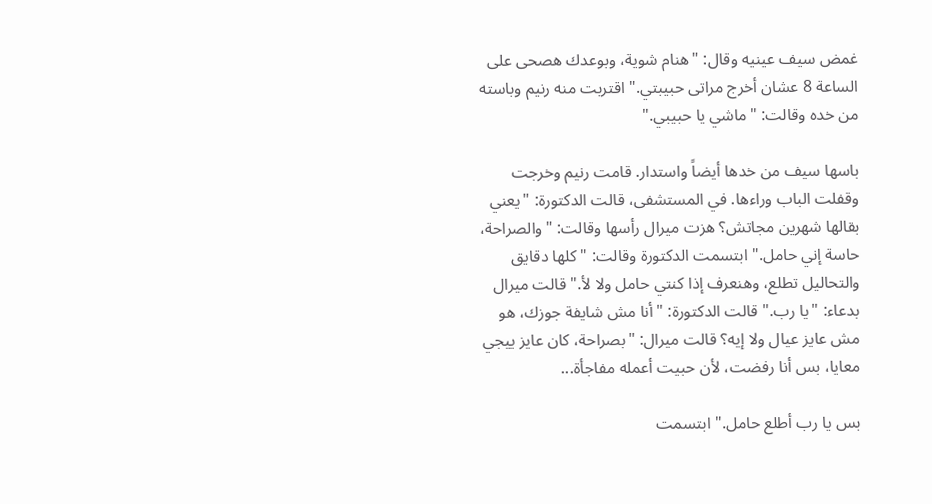غمض سيف عينيه وقال: "هنام شوية، وبوعدك هصحى على الساعة 8 عشان أخرج مراتى حبيبتي." اقتربت منه رنيم وباسته من خده وقالت: "ماشي يا حبيبي."

باسها سيف من خدها أيضاً واستدار. قامت رنيم وخرجت وقفلت الباب وراءها. في المستشفى، قالت الدكتورة: "يعني بقالها شهرين مجاتش؟ هزت ميرال رأسها وقالت: "والصراحة، حاسة إني حامل." ابتسمت الدكتورة وقالت: "كلها دقايق والتحاليل تطلع، وهنعرف إذا كنتي حامل ولا لأ." قالت ميرال بدعاء: "يا رب." قالت الدكتورة: "أنا مش شايفة جوزك، هو مش عايز عيال ولا إيه؟ قالت ميرال: "بصراحة، كان عايز ييجي معايا، بس أنا رفضت، لأن حبيت أعمله مفاجأة...

بس يا رب أطلع حامل." ابتسمت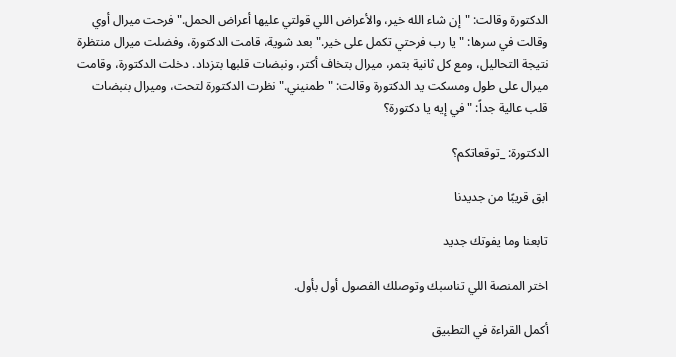الدكتورة وقالت: "إن شاء الله خير، والأعراض اللي قولتي عليها أعراض الحمل." فرحت ميرال أوي وقالت في سرها: "يا رب فرحتي تكمل على خير." بعد شوية، قامت الدكتورة، وفضلت ميرال منتظرة نتيجة التحاليل، ومع كل ثانية بتمر، ميرال بتخاف أكتر، ونبضات قلبها بتزداد. دخلت الدكتورة، وقامت ميرال على طول ومسكت يد الدكتورة وقالت: "طمنيني." نظرت الدكتورة لتحت، وميرال بنبضات قلب عالية جداً: "في إيه يا دكتورة؟

الدكتورة: _توقعاتكم؟

ابق قريبًا من جديدنا

تابعنا وما يفوتك جديد

اختر المنصة اللي تناسبك وتوصلك الفصول أول بأول.

أكمل القراءة في التطبيق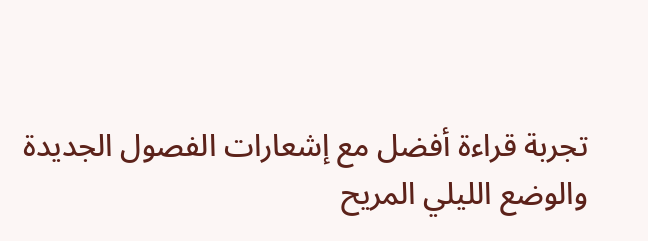تجربة قراءة أفضل مع إشعارات الفصول الجديدة والوضع الليلي المريح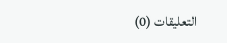التعليقات (0)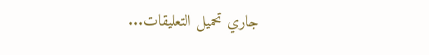جاري تحميل التعليقات...